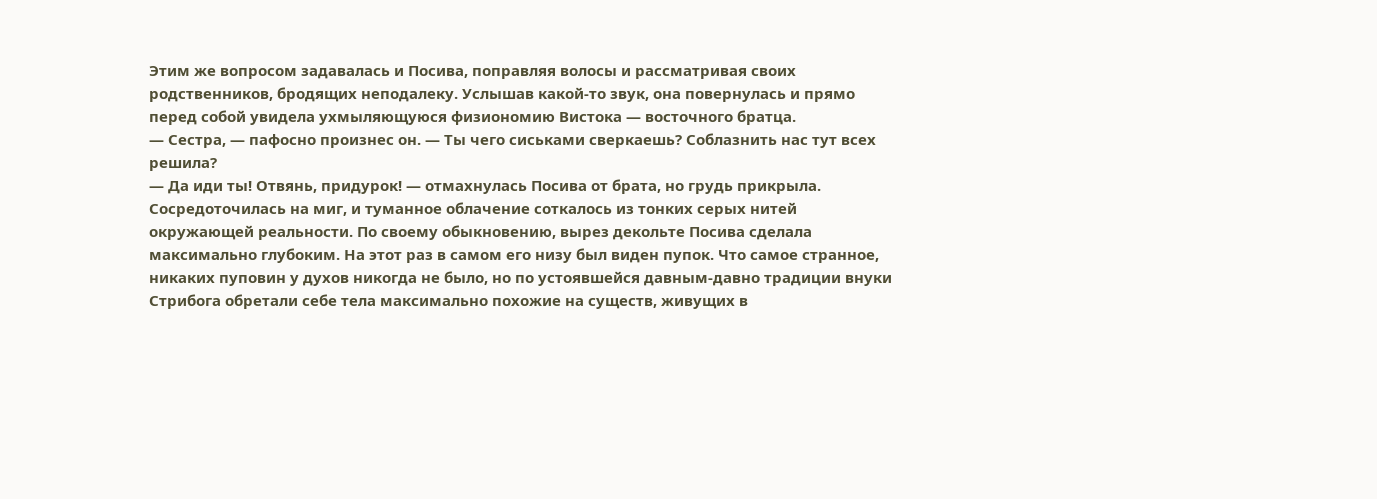Этим же вопросом задавалась и Посива, поправляя волосы и рассматривая своих родственников, бродящих неподалеку. Услышав какой-то звук, она повернулась и прямо перед собой увидела ухмыляющуюся физиономию Вистока — восточного братца.
— Сестра, — пафосно произнес он. — Ты чего сиськами сверкаешь? Соблазнить нас тут всех решила?
— Да иди ты! Отвянь, придурок! — отмахнулась Посива от брата, но грудь прикрыла.
Сосредоточилась на миг, и туманное облачение соткалось из тонких серых нитей окружающей реальности. По своему обыкновению, вырез декольте Посива сделала максимально глубоким. На этот раз в самом его низу был виден пупок. Что самое странное, никаких пуповин у духов никогда не было, но по устоявшейся давным-давно традиции внуки Стрибога обретали себе тела максимально похожие на существ, живущих в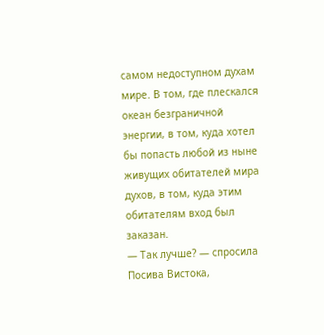самом недоступном духам мире. В том, где плескался океан безграничной энергии, в том, куда хотел бы попасть любой из ныне живущих обитателей мира духов, в том, куда этим обитателям вход был заказан.
— Так лучше? — спросила Посива Вистока,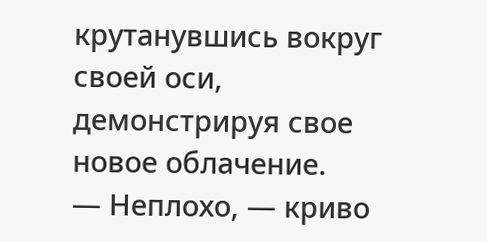крутанувшись вокруг своей оси, демонстрируя свое новое облачение.
— Неплохо, — криво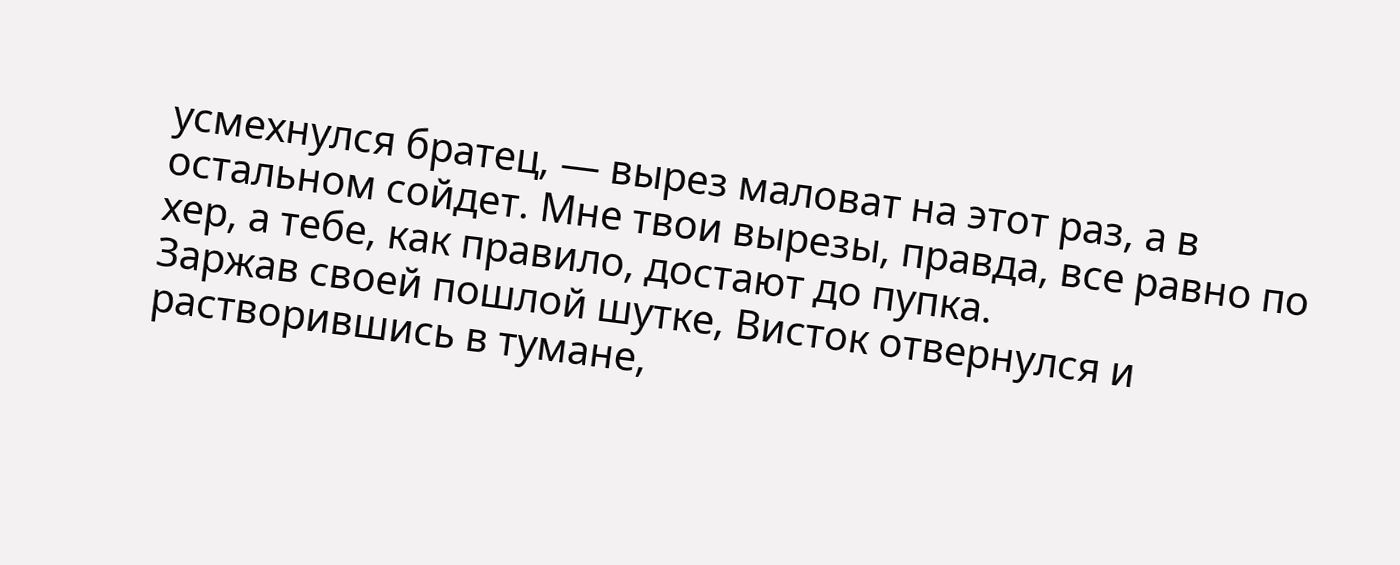усмехнулся братец, — вырез маловат на этот раз, а в остальном сойдет. Мне твои вырезы, правда, все равно по хер, а тебе, как правило, достают до пупка.
Заржав своей пошлой шутке, Висток отвернулся и растворившись в тумане,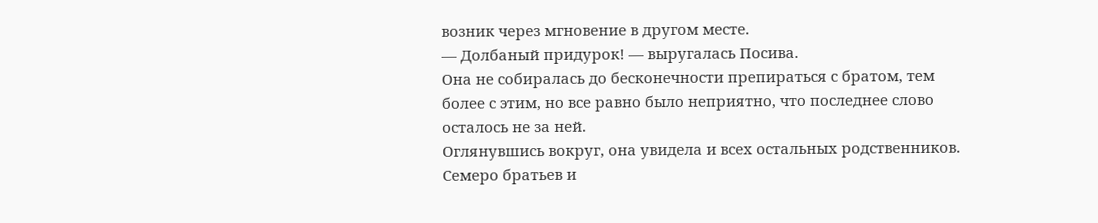возник через мгновение в другом месте.
— Долбаный придурок! — выругалась Посива.
Она не собиралась до бесконечности препираться с братом, тем более с этим, но все равно было неприятно, что последнее слово осталось не за ней.
Оглянувшись вокруг, она увидела и всех остальных родственников. Семеро братьев и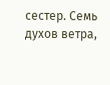сестер. Семь духов ветра,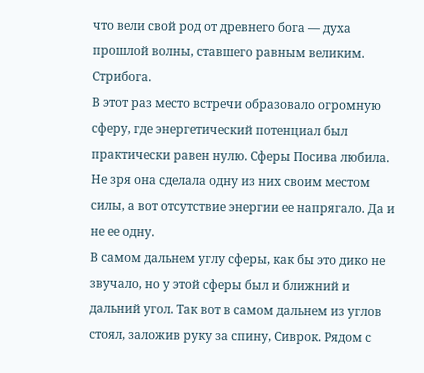что вели свой род от древнего бога — духа прошлой волны, ставшего равным великим. Стрибога.
В этот раз место встречи образовало огромную сферу, где энергетический потенциал был практически равен нулю. Сферы Посива любила. Не зря она сделала одну из них своим местом силы, а вот отсутствие энергии ее напрягало. Да и не ее одну.
В самом дальнем углу сферы, как бы это дико не звучало, но у этой сферы был и ближний и дальний угол. Так вот в самом дальнем из углов стоял, заложив руку за спину, Сиврок. Рядом с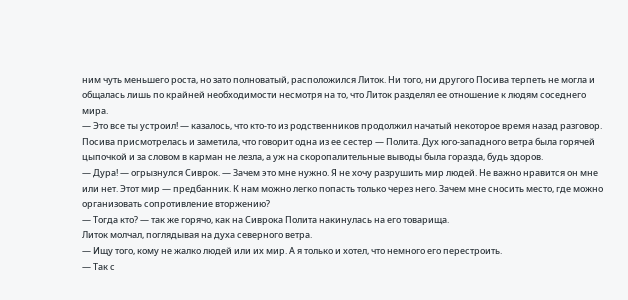ним чуть меньшего роста, но зато полноватый, расположился Литок. Ни того, ни другого Посива терпеть не могла и общалась лишь по крайней необходимости несмотря на то, что Литок разделял ее отношение к людям соседнего мира.
— Это все ты устроил! — казалось, что кто-то из родственников продолжил начатый некоторое время назад разговор.
Посива присмотрелась и заметила, что говорит одна из ее сестер — Полита. Дух юго-западного ветра была горячей цыпочкой и за словом в карман не лезла, а уж на скоропалительные выводы была горазда, будь здоров.
— Дура! — огрызнулся Сиврок. — Зачем это мне нужно. Я не хочу разрушить мир людей. Не важно нравится он мне или нет. Этот мир — предбанник. К нам можно легко попасть только через него. Зачем мне сносить место, где можно организовать сопротивление вторжению?
— Тогда кто? — так же горячо, как на Сиврока Полита накинулась на его товарища.
Литок молчал, поглядывая на духа северного ветра.
— Ищу того, кому не жалко людей или их мир. А я только и хотел, что немного его перестроить.
— Так с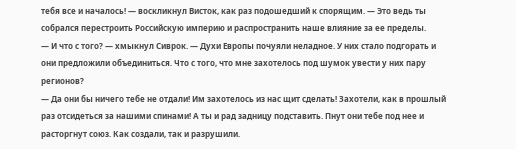тебя все и началось! — воскликнул Висток, как раз подошедший к спорящим. — Это ведь ты собрался перестроить Российскую империю и распространить наше влияние за ее пределы.
— И что с того? — хмыкнул Сиврок. — Духи Европы почуяли неладное. У них стало подгорать и они предложили объединиться. Что с того, что мне захотелось под шумок увести у них пару регионов?
— Да они бы ничего тебе не отдали! Им захотелось из нас щит сделать! Захотели, как в прошлый раз отсидеться за нашими спинами! А ты и рад задницу подставить. Пнут они тебе под нее и расторгнут союз. Как создали, так и разрушили.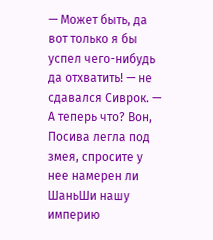— Может быть, да вот только я бы успел чего-нибудь да отхватить! — не сдавался Сиврок. — А теперь что? Вон, Посива легла под змея, спросите у нее намерен ли ШаньШи нашу империю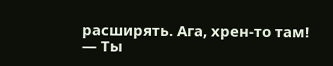расширять. Ага, хрен-то там!
— Ты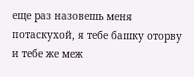еще раз назовешь меня потаскухой, я тебе башку оторву и тебе же меж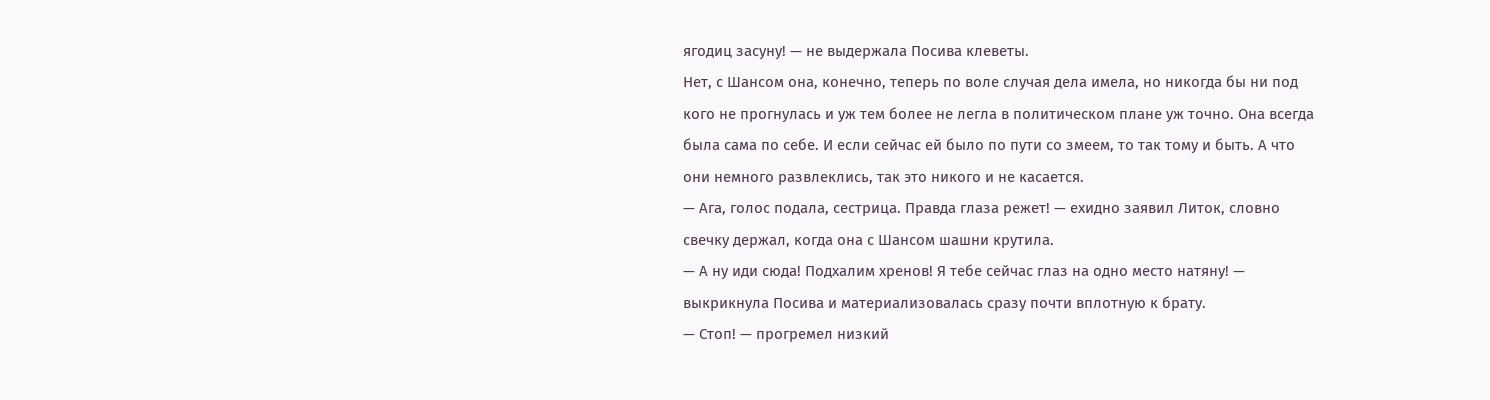ягодиц засуну! — не выдержала Посива клеветы.
Нет, с Шансом она, конечно, теперь по воле случая дела имела, но никогда бы ни под кого не прогнулась и уж тем более не легла в политическом плане уж точно. Она всегда была сама по себе. И если сейчас ей было по пути со змеем, то так тому и быть. А что они немного развлеклись, так это никого и не касается.
— Ага, голос подала, сестрица. Правда глаза режет! — ехидно заявил Литок, словно свечку держал, когда она с Шансом шашни крутила.
— А ну иди сюда! Подхалим хренов! Я тебе сейчас глаз на одно место натяну! — выкрикнула Посива и материализовалась сразу почти вплотную к брату.
— Стоп! — прогремел низкий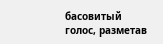басовитый голос, разметав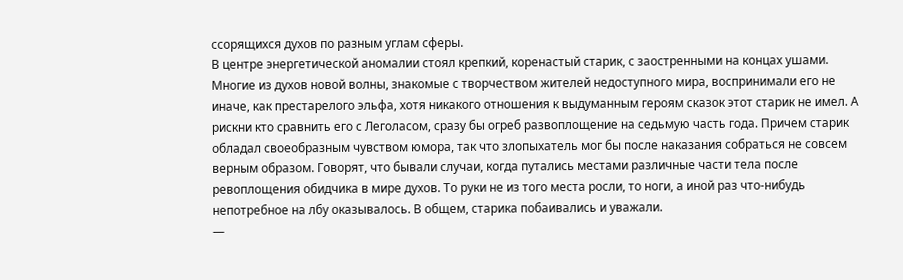ссорящихся духов по разным углам сферы.
В центре энергетической аномалии стоял крепкий, коренастый старик, с заостренными на концах ушами. Многие из духов новой волны, знакомые с творчеством жителей недоступного мира, воспринимали его не иначе, как престарелого эльфа, хотя никакого отношения к выдуманным героям сказок этот старик не имел. А рискни кто сравнить его с Леголасом, сразу бы огреб развоплощение на седьмую часть года. Причем старик обладал своеобразным чувством юмора, так что злопыхатель мог бы после наказания собраться не совсем верным образом. Говорят, что бывали случаи, когда путались местами различные части тела после ревоплощения обидчика в мире духов. То руки не из того места росли, то ноги, а иной раз что-нибудь непотребное на лбу оказывалось. В общем, старика побаивались и уважали.
—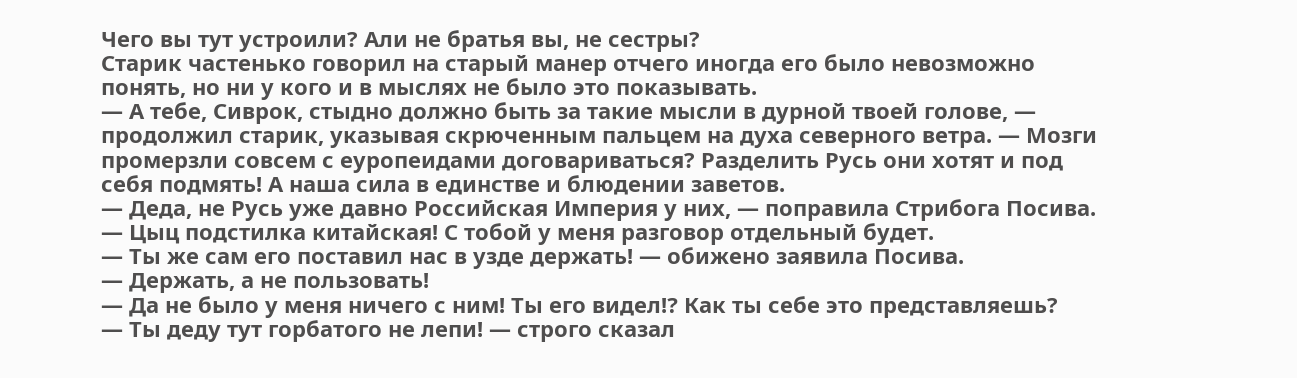Чего вы тут устроили? Али не братья вы, не сестры?
Старик частенько говорил на старый манер отчего иногда его было невозможно понять, но ни у кого и в мыслях не было это показывать.
— А тебе, Сиврок, стыдно должно быть за такие мысли в дурной твоей голове, — продолжил старик, указывая скрюченным пальцем на духа северного ветра. — Мозги промерзли совсем с еуропеидами договариваться? Разделить Русь они хотят и под себя подмять! А наша сила в единстве и блюдении заветов.
— Деда, не Русь уже давно Российская Империя у них, — поправила Стрибога Посива.
— Цыц подстилка китайская! С тобой у меня разговор отдельный будет.
— Ты же сам его поставил нас в узде держать! — обижено заявила Посива.
— Держать, а не пользовать!
— Да не было у меня ничего с ним! Ты его видел⁉ Как ты себе это представляешь?
— Ты деду тут горбатого не лепи! — строго сказал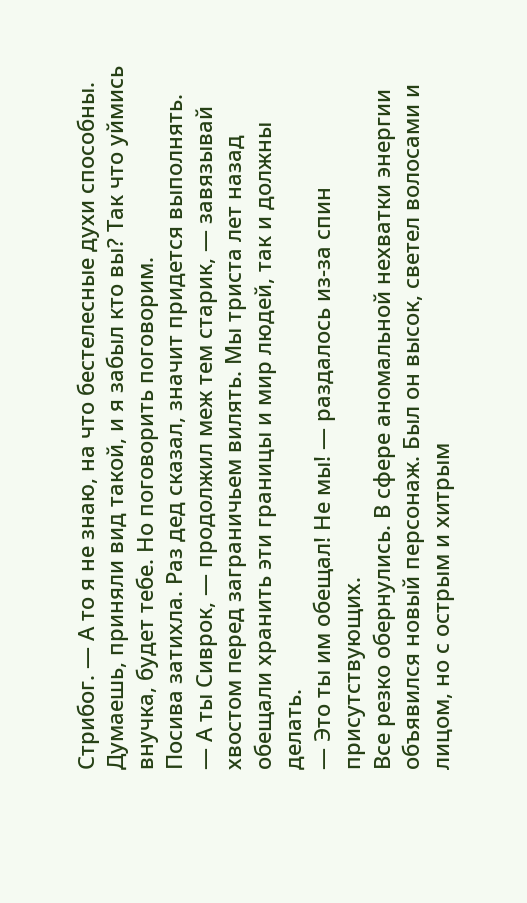Стрибог. — А то я не знаю, на что бестелесные духи способны. Думаешь, приняли вид такой, и я забыл кто вы? Так что уймись внучка, будет тебе. Но поговорить поговорим.
Посива затихла. Раз дед сказал, значит придется выполнять.
— А ты Сиврок, — продолжил меж тем старик, — завязывай хвостом перед заграничьем вилять. Мы триста лет назад обещали хранить эти границы и мир людей, так и должны делать.
— Это ты им обещал! Не мы! — раздалось из-за спин присутствующих.
Все резко обернулись. В сфере аномальной нехватки энергии объявился новый персонаж. Был он высок, светел волосами и лицом, но с острым и хитрым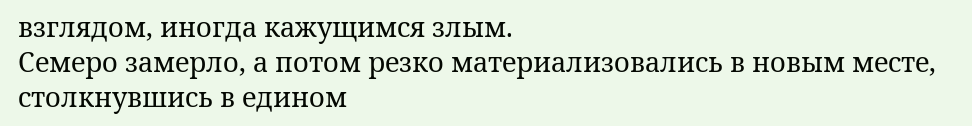взглядом, иногда кажущимся злым.
Семеро замерло, а потом резко материализовались в новым месте, столкнувшись в едином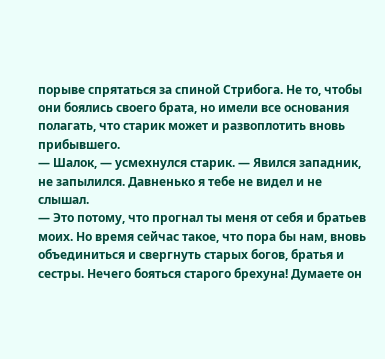порыве спрятаться за спиной Стрибога. Не то, чтобы они боялись своего брата, но имели все основания полагать, что старик может и развоплотить вновь прибывшего.
— Шалок, — усмехнулся старик. — Явился западник, не запылился. Давненько я тебе не видел и не слышал.
— Это потому, что прогнал ты меня от себя и братьев моих. Но время сейчас такое, что пора бы нам, вновь объединиться и свергнуть старых богов, братья и сестры. Нечего бояться старого брехуна! Думаете он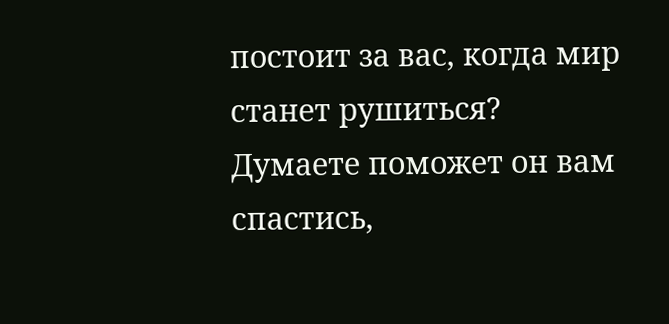постоит за вас, когда мир станет рушиться? Думаете поможет он вам спастись,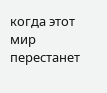когда этот мир перестанет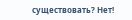существовать? Нет!